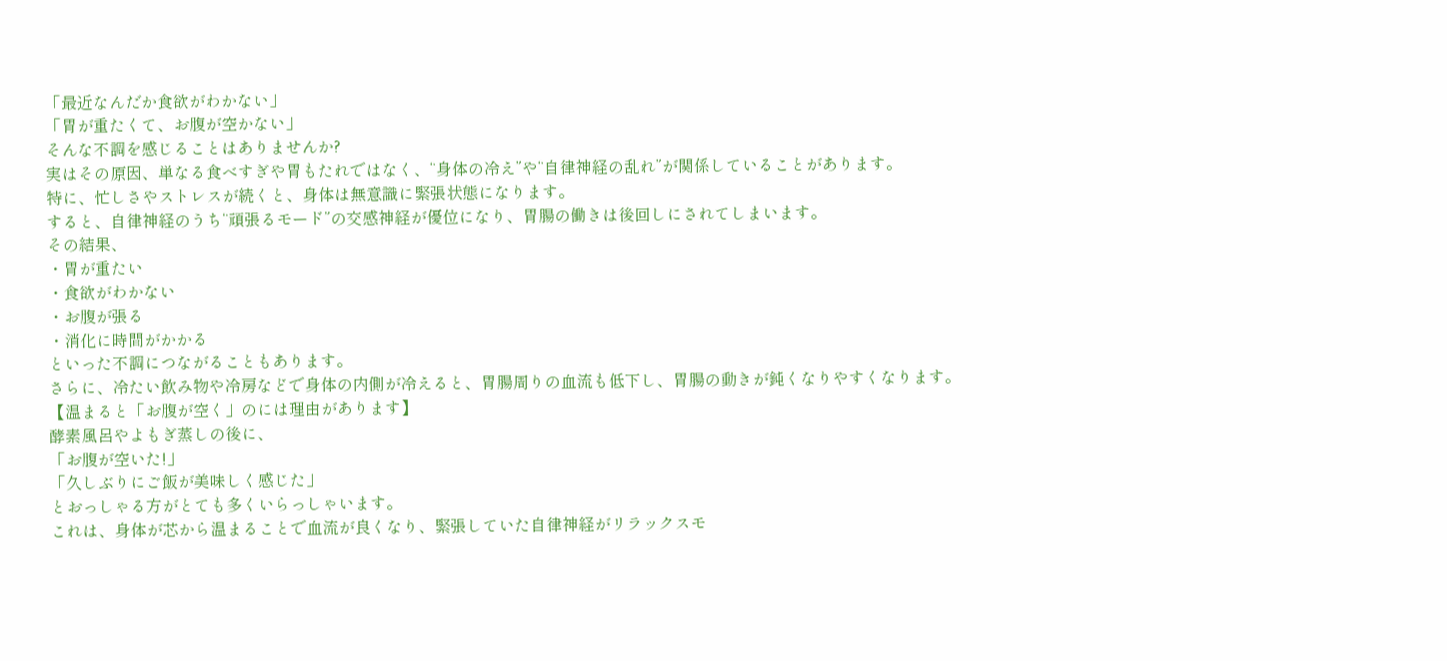「最近なんだか食欲がわかない」
「胃が重たくて、お腹が空かない」
そんな不調を感じることはありませんか?
実はその原因、単なる食べすぎや胃もたれではなく、“身体の冷え”や“自律神経の乱れ”が関係していることがあります。
特に、忙しさやストレスが続くと、身体は無意識に緊張状態になります。
すると、自律神経のうち“頑張るモード”の交感神経が優位になり、胃腸の働きは後回しにされてしまいます。
その結果、
・胃が重たい
・食欲がわかない
・お腹が張る
・消化に時間がかかる
といった不調につながることもあります。
さらに、冷たい飲み物や冷房などで身体の内側が冷えると、胃腸周りの血流も低下し、胃腸の動きが鈍くなりやすくなります。
【温まると「お腹が空く」のには理由があります】
酵素風呂やよもぎ蒸しの後に、
「お腹が空いた!」
「久しぶりにご飯が美味しく感じた」
とおっしゃる方がとても多くいらっしゃいます。
これは、身体が芯から温まることで血流が良くなり、緊張していた自律神経がリラックスモ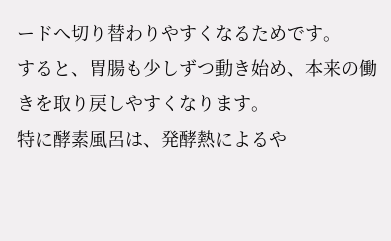ードへ切り替わりやすくなるためです。
すると、胃腸も少しずつ動き始め、本来の働きを取り戻しやすくなります。
特に酵素風呂は、発酵熱によるや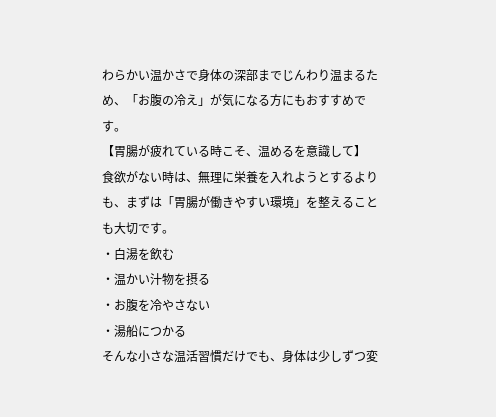わらかい温かさで身体の深部までじんわり温まるため、「お腹の冷え」が気になる方にもおすすめです。
【胃腸が疲れている時こそ、温めるを意識して】
食欲がない時は、無理に栄養を入れようとするよりも、まずは「胃腸が働きやすい環境」を整えることも大切です。
・白湯を飲む
・温かい汁物を摂る
・お腹を冷やさない
・湯船につかる
そんな小さな温活習慣だけでも、身体は少しずつ変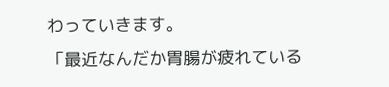わっていきます。
「最近なんだか胃腸が疲れている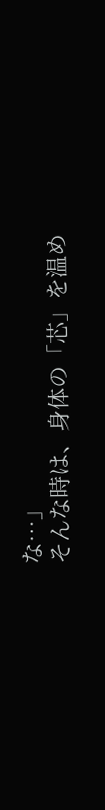な…」
そんな時は、身体の「芯」を温め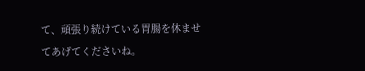て、頑張り続けている胃腸を休ませてあげてくださいね。